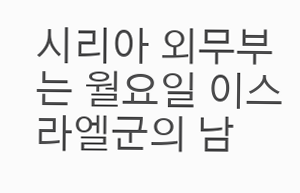시리아 외무부는 월요일 이스라엘군의 남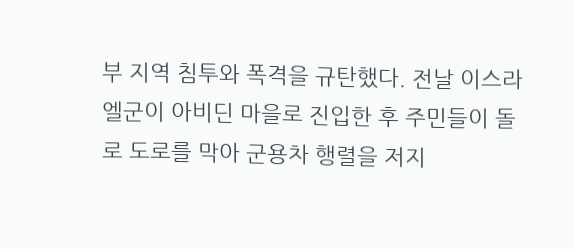부 지역 침투와 폭격을 규탄했다. 전날 이스라엘군이 아비딘 마을로 진입한 후 주민들이 돌로 도로를 막아 군용차 행렬을 저지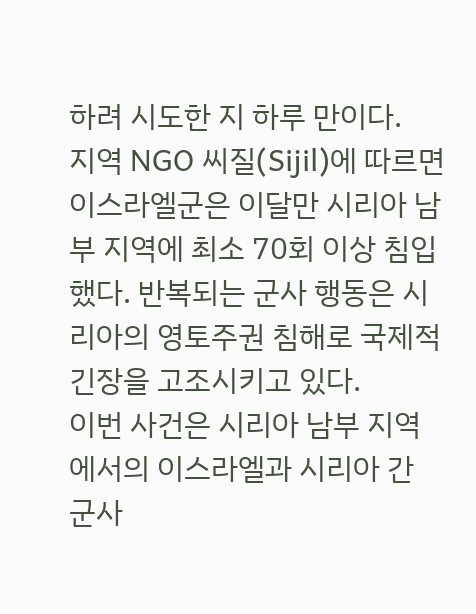하려 시도한 지 하루 만이다.
지역 NGO 씨질(Sijil)에 따르면 이스라엘군은 이달만 시리아 남부 지역에 최소 70회 이상 침입했다. 반복되는 군사 행동은 시리아의 영토주권 침해로 국제적 긴장을 고조시키고 있다.
이번 사건은 시리아 남부 지역에서의 이스라엘과 시리아 간 군사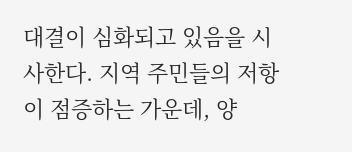대결이 심화되고 있음을 시사한다. 지역 주민들의 저항이 점증하는 가운데, 양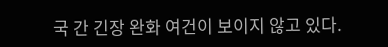국 간 긴장 완화 여건이 보이지 않고 있다.